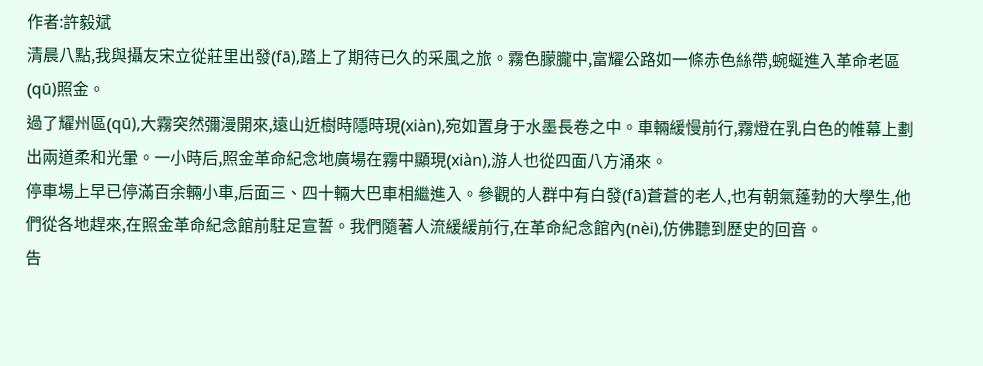作者:許毅斌
清晨八點,我與攝友宋立從莊里出發(fā),踏上了期待已久的采風之旅。霧色朦朧中,富耀公路如一條赤色絲帶,蜿蜒進入革命老區(qū)照金。
過了耀州區(qū),大霧突然彌漫開來,遠山近樹時隱時現(xiàn),宛如置身于水墨長卷之中。車輛緩慢前行,霧燈在乳白色的帷幕上劃出兩道柔和光暈。一小時后,照金革命紀念地廣場在霧中顯現(xiàn),游人也從四面八方涌來。
停車場上早已停滿百余輛小車,后面三、四十輛大巴車相繼進入。參觀的人群中有白發(fā)蒼蒼的老人,也有朝氣蓬勃的大學生,他們從各地趕來,在照金革命紀念館前駐足宣誓。我們隨著人流緩緩前行,在革命紀念館內(nèi),仿佛聽到歷史的回音。
告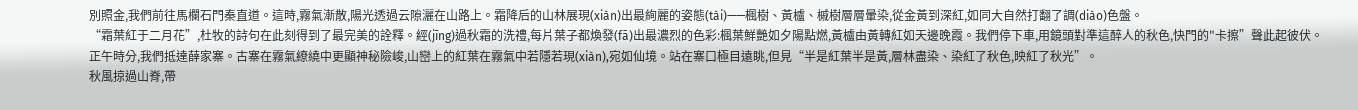別照金,我們前往馬欄石門秦直道。這時,霧氣漸散,陽光透過云隙灑在山路上。霜降后的山林展現(xiàn)出最絢麗的姿態(tài)——楓樹、黃櫨、槭樹層層暈染,從金黃到深紅,如同大自然打翻了調(diào)色盤。
“霜葉紅于二月花”,杜牧的詩句在此刻得到了最完美的詮釋。經(jīng)過秋霜的洗禮,每片葉子都煥發(fā)出最濃烈的色彩:楓葉鮮艷如夕陽點燃,黃櫨由黃轉紅如天邊晚霞。我們停下車,用鏡頭對準這醉人的秋色,快門的"卡擦”聲此起彼伏。
正午時分,我們抵達薛家寨。古寨在霧氣繚繞中更顯神秘險峻,山巒上的紅葉在霧氣中若隱若現(xiàn),宛如仙境。站在寨口極目遠眺,但見“半是紅葉半是黃,層林盡染、染紅了秋色,映紅了秋光”。
秋風掠過山脊,帶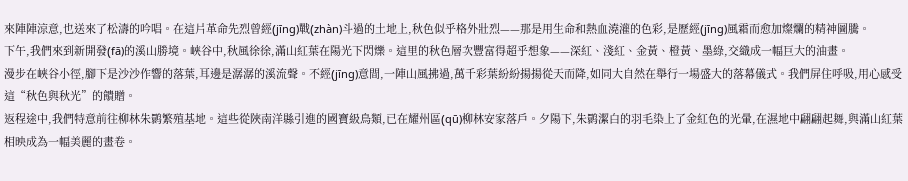來陣陣涼意,也送來了松濤的吟唱。在這片革命先烈曾經(jīng)戰(zhàn)斗過的土地上,秋色似乎格外壯烈——那是用生命和熱血澆灌的色彩,是歷經(jīng)風霜而愈加燦爛的精神圖騰。
下午,我們來到新開發(fā)的溪山勝境。峽谷中,秋風徐徐,滿山紅葉在陽光下閃爍。這里的秋色層次豐富得超乎想象——深紅、淺紅、金黃、橙黃、墨綠,交織成一幅巨大的油畫。
漫步在峽谷小徑,腳下是沙沙作響的落葉,耳邊是潺潺的溪流聲。不經(jīng)意間,一陣山風拂過,萬千彩葉紛紛揚揚從天而降,如同大自然在舉行一場盛大的落幕儀式。我們屏住呼吸,用心感受這“秋色與秋光”的饋贈。
返程途中,我們特意前往柳林朱鹮繁殖基地。這些從陜南洋縣引進的國寶級鳥類,已在耀州區(qū)柳林安家落戶。夕陽下,朱鹮潔白的羽毛染上了金紅色的光暈,在濕地中翩翩起舞,與滿山紅葉相映成為一幅美麗的畫卷。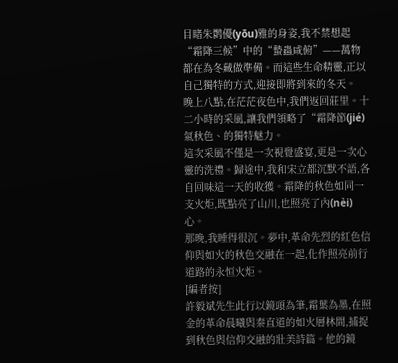目睹朱鹮優(yōu)雅的身姿,我不禁想起“霜降三候”中的“蟄蟲咸俯”——萬物都在為冬藏做準備。而這些生命精靈,正以自己獨特的方式,迎接即將到來的冬天。
晚上八點,在茫茫夜色中,我們返回莊里。十二小時的采風,讓我們領略了“霜降節(jié)氣秋色、的獨特魅力。
這次采風不僅是一次視覺盛宴,更是一次心靈的洗禮。歸途中,我和宋立都沉默不語,各自回味這一天的收獲。霜降的秋色如同一支火炬,既點亮了山川,也照亮了內(nèi)心。
那晚,我睡得很沉。夢中,革命先烈的紅色信仰與如火的秋色交融在一起,化作照亮前行道路的永恒火炬。
[編者按]
許毅斌先生此行以鏡頭為筆,霜葉為墨,在照金的革命晨曦與秦直道的如火層林間,捕捉到秋色與信仰交融的壯美詩篇。他的鏡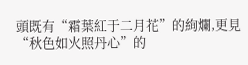頭既有“霜葉紅于二月花”的絢爛,更見“秋色如火照丹心”的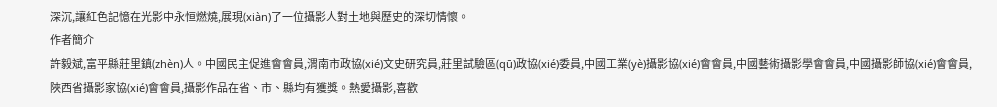深沉,讓紅色記憶在光影中永恒燃燒,展現(xiàn)了一位攝影人對土地與歷史的深切情懷。
作者簡介
許毅斌,富平縣莊里鎮(zhèn)人。中國民主促進會會員,渭南市政協(xié)文史研究員,莊里試驗區(qū)政協(xié)委員,中國工業(yè)攝影協(xié)會會員,中國藝術攝影學會會員,中國攝影師協(xié)會會員,陜西省攝影家協(xié)會會員,攝影作品在省、市、縣均有獲獎。熱愛攝影,喜歡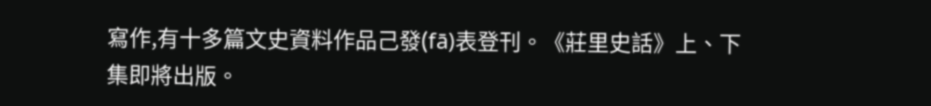寫作,有十多篇文史資料作品己發(fā)表登刊。《莊里史話》上、下集即將出版。